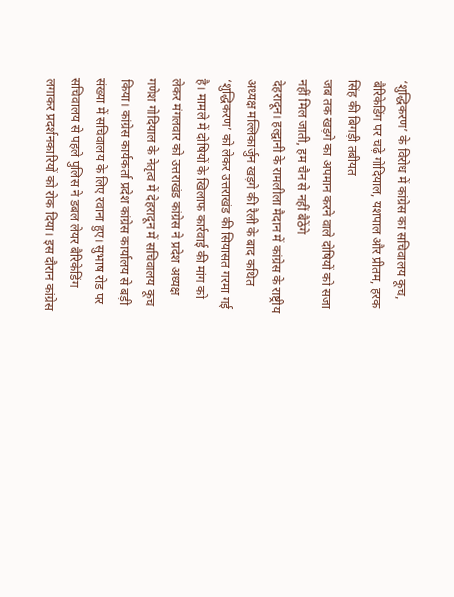‘शुद्धिकरण’ के विरोध में कांग्रेस का सचिवालय कूच, बैरिकेडिंग पर चढ़े गोदियाल, यशपाल और प्रीतम, हरक सिंह की बिगड़ी तबीयत
जब तक खड़गे का अपमान करने वाले दोषियों को सजा नहीं मिल जाती, हम चैन से नहीं बैठेंगे
देहरादून। हल्द्वानी के रामलीला मैदान में कांग्रेस के राष्ट्रीय अध्यक्ष मल्लिकार्जुन खड़गे की रैली के बाद कथित ‘शुद्धिकरण’ को लेकर उत्तराखंड की सियासत गरमा गई है। मामले में दोषियों के खिलाफ कार्रवाई की मांग को लेकर मंगलवार को उत्तराखंड कांग्रेस ने प्रदेश अध्यक्ष गणेश गोदियाल के नेतृत्व में देहरादून में सचिवालय कूच किया। कांग्रेस कार्यकर्ता प्रदेश कांग्रेस कार्यालय से बड़ी संख्या में सचिवालय के लिए रवाना हुए। सुभाष रोड पर सचिवालय से पहले पुलिस ने डबल लेयर बैरिकेडिंग लगाकर प्रदर्शनकारियों को रोक दिया। इस दौरान कांग्रेस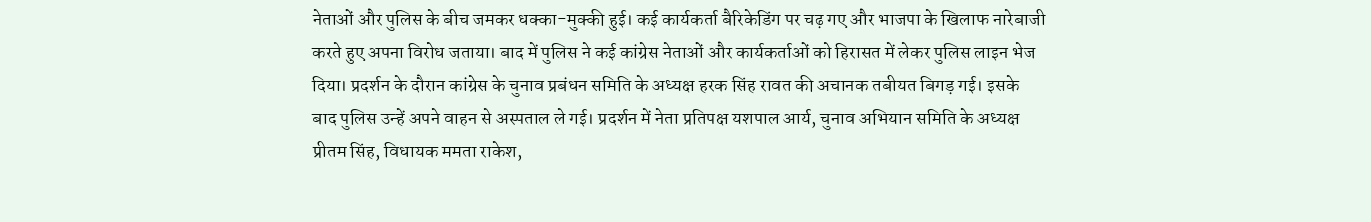नेताओं और पुलिस के बीच जमकर धक्का-मुक्की हुई। कई कार्यकर्ता बैरिकेडिंग पर चढ़ गए और भाजपा के खिलाफ नारेबाजी करते हुए अपना विरोध जताया। बाद में पुलिस ने कई कांग्रेस नेताओं और कार्यकर्ताओं को हिरासत में लेकर पुलिस लाइन भेज दिया। प्रदर्शन के दौरान कांग्रेस के चुनाव प्रबंधन समिति के अध्यक्ष हरक सिंह रावत की अचानक तबीयत बिगड़ गई। इसके बाद पुलिस उन्हें अपने वाहन से अस्पताल ले गई। प्रदर्शन में नेता प्रतिपक्ष यशपाल आर्य, चुनाव अभियान समिति के अध्यक्ष प्रीतम सिंह, विधायक ममता राकेश,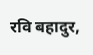रवि बहादुर,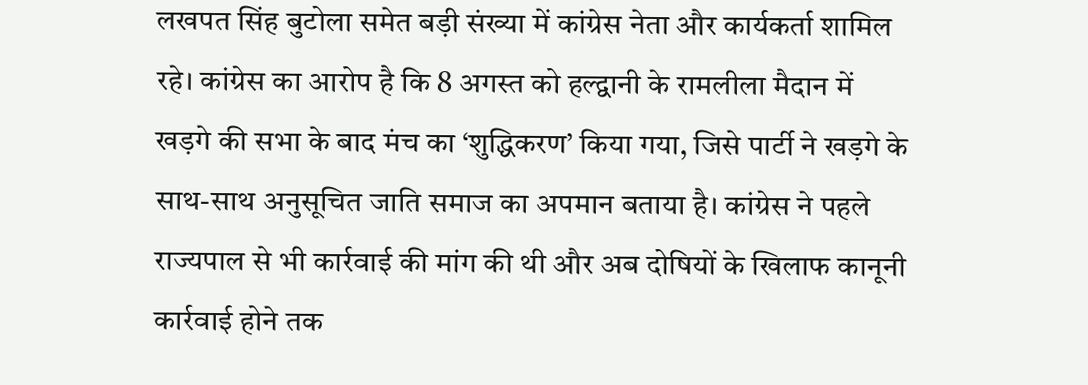लखपत सिंह बुटोला समेत बड़ी संख्या में कांग्रेस नेता और कार्यकर्ता शामिल रहे। कांग्रेस का आरोप है कि 8 अगस्त को हल्द्वानी के रामलीला मैदान में खड़गे की सभा के बाद मंच का ‘शुद्धिकरण’ किया गया, जिसे पार्टी ने खड़गे के साथ-साथ अनुसूचित जाति समाज का अपमान बताया है। कांग्रेस ने पहले राज्यपाल से भी कार्रवाई की मांग की थी और अब दोषियों के खिलाफ कानूनी कार्रवाई होने तक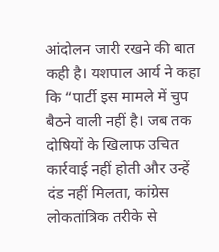आंदोलन जारी रखने की बात कही है। यशपाल आर्य ने कहा कि “पार्टी इस मामले में चुप बैठने वाली नहीं है। जब तक दोषियों के खिलाफ उचित कार्रवाई नहीं होती और उन्हें दंड नहीं मिलता, कांग्रेस लोकतांत्रिक तरीके से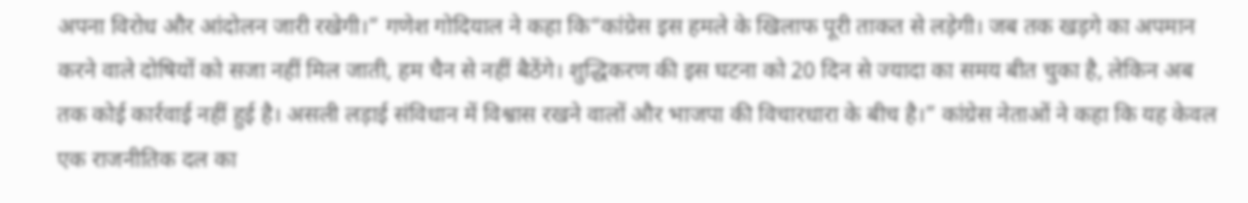अपना विरोध और आंदोलन जारी रखेगी।” गणेश गोदियाल ने कहा कि“कांग्रेस इस हमले के खिलाफ पूरी ताकत से लड़ेगी। जब तक खड़गे का अपमान करने वाले दोषियों को सजा नहीं मिल जाती, हम चैन से नहीं बैठेंगे। शुद्धिकरण की इस घटना को 20 दिन से ज्यादा का समय बीत चुका है, लेकिन अब तक कोई कार्रवाई नहीं हुई है। असली लड़ाई संविधान में विश्वास रखने वालों और भाजपा की विचारधारा के बीच है।” कांग्रेस नेताओं ने कहा कि यह केवल एक राजनीतिक दल का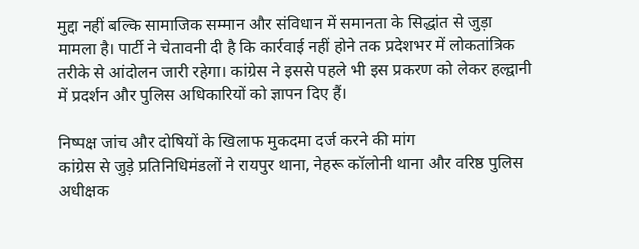मुद्दा नहीं बल्कि सामाजिक सम्मान और संविधान में समानता के सिद्धांत से जुड़ा मामला है। पार्टी ने चेतावनी दी है कि कार्रवाई नहीं होने तक प्रदेशभर में लोकतांत्रिक तरीके से आंदोलन जारी रहेगा। कांग्रेस ने इससे पहले भी इस प्रकरण को लेकर हल्द्वानी में प्रदर्शन और पुलिस अधिकारियों को ज्ञापन दिए हैं।

निष्पक्ष जांच और दोषियों के खिलाफ मुकदमा दर्ज करने की मांग
कांग्रेस से जुड़े प्रतिनिधिमंडलों ने रायपुर थाना, नेहरू कॉलोनी थाना और वरिष्ठ पुलिस अधीक्षक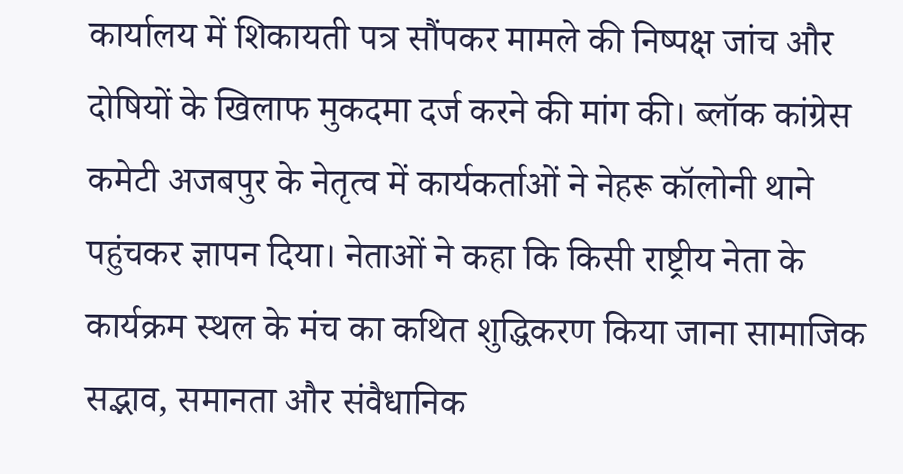कार्यालय में शिकायती पत्र सौंपकर मामले की निष्पक्ष जांच और दोषियों के खिलाफ मुकदमा दर्ज करने की मांग की। ब्लॉक कांग्रेस कमेटी अजबपुर के नेतृत्व में कार्यकर्ताओं ने नेहरू कॉलोनी थाने पहुंचकर ज्ञापन दिया। नेताओं ने कहा कि किसी राष्ट्रीय नेता के कार्यक्रम स्थल के मंच का कथित शुद्धिकरण किया जाना सामाजिक सद्भाव, समानता और संवैधानिक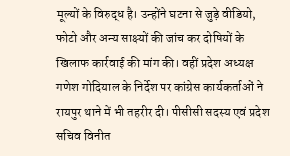मूल्यों के विरुद्ध है। उन्होंने घटना से जुड़े वीडियो, फोटो और अन्य साक्ष्यों की जांच कर दोषियों के खिलाफ कार्रवाई की मांग की। वहीं प्रदेश अध्यक्ष गणेश गोदियाल के निर्देश पर कांग्रेस कार्यकर्ताओं ने रायपुर थाने में भी तहरीर दी। पीसीसी सदस्य एवं प्रदेश सचिव विनीत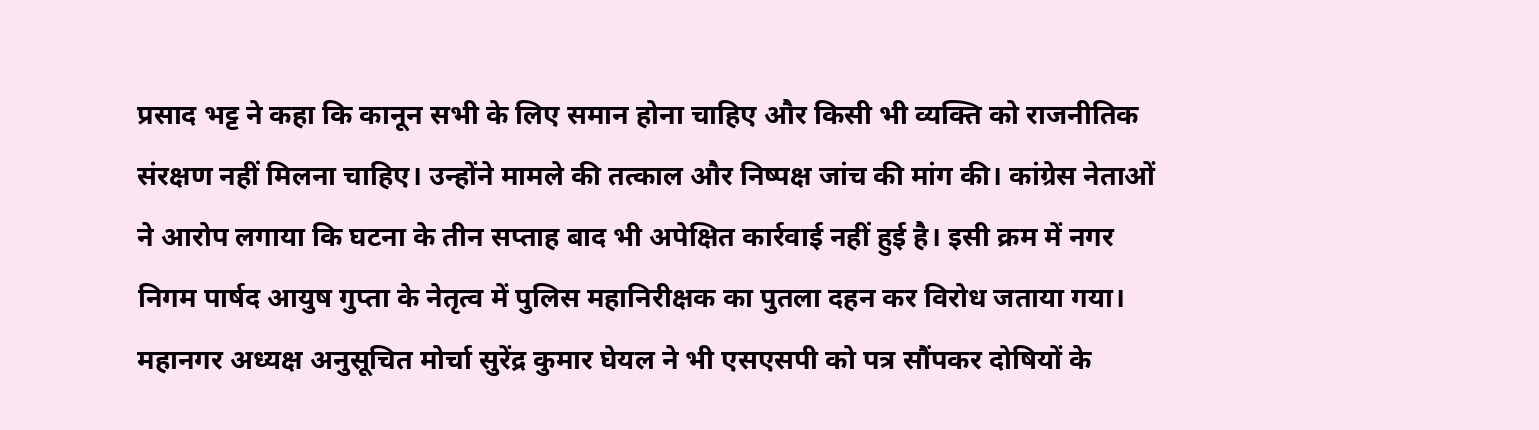प्रसाद भट्ट ने कहा कि कानून सभी के लिए समान होना चाहिए और किसी भी व्यक्ति को राजनीतिक संरक्षण नहीं मिलना चाहिए। उन्होंने मामले की तत्काल और निष्पक्ष जांच की मांग की। कांग्रेस नेताओं ने आरोप लगाया कि घटना के तीन सप्ताह बाद भी अपेक्षित कार्रवाई नहीं हुई है। इसी क्रम में नगर निगम पार्षद आयुष गुप्ता के नेतृत्व में पुलिस महानिरीक्षक का पुतला दहन कर विरोध जताया गया। महानगर अध्यक्ष अनुसूचित मोर्चा सुरेंद्र कुमार घेयल ने भी एसएसपी को पत्र सौंपकर दोषियों के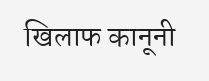खिलाफ कानूनी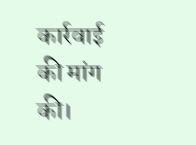कार्रवाई की मांग की।